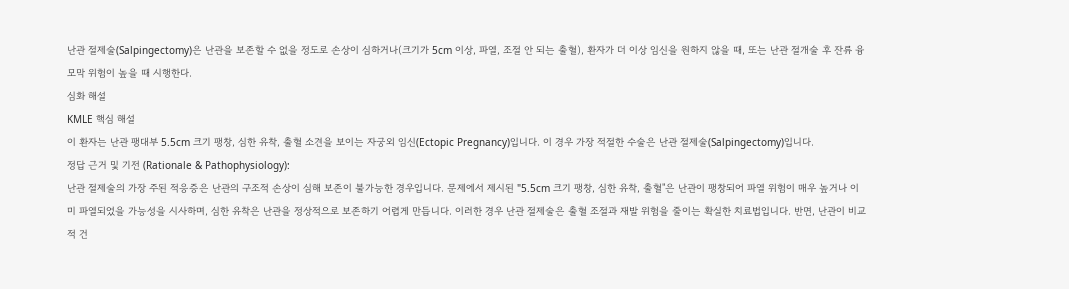난관 절제술(Salpingectomy)은 난관을 보존할 수 없을 정도로 손상이 심하거나(크기가 5cm 이상, 파열, 조절 안 되는 출혈), 환자가 더 이상 임신을 원하지 않을 때, 또는 난관 절개술 후 잔류 융모막 위험이 높을 때 시행한다.
심화 해설
KMLE 핵심 해설
이 환자는 난관 팽대부 5.5cm 크기 팽창, 심한 유착, 출혈 소견을 보이는 자궁외 임신(Ectopic Pregnancy)입니다. 이 경우 가장 적절한 수술은 난관 절제술(Salpingectomy)입니다.
정답 근거 및 기전 (Rationale & Pathophysiology):
난관 절제술의 가장 주된 적응증은 난관의 구조적 손상이 심해 보존이 불가능한 경우입니다. 문제에서 제시된 "5.5cm 크기 팽창, 심한 유착, 출혈"은 난관이 팽창되어 파열 위험이 매우 높거나 이미 파열되었을 가능성을 시사하며, 심한 유착은 난관을 정상적으로 보존하기 어렵게 만듭니다. 이러한 경우 난관 절제술은 출혈 조절과 재발 위험을 줄이는 확실한 치료법입니다. 반면, 난관이 비교적 건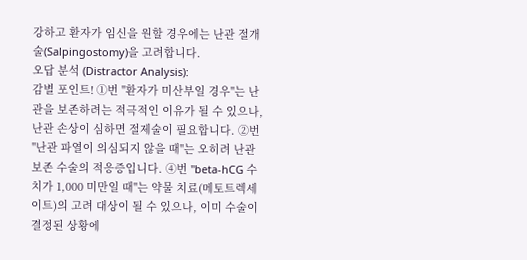강하고 환자가 임신을 원할 경우에는 난관 절개술(Salpingostomy)을 고려합니다.
오답 분석 (Distractor Analysis):
감별 포인트! ①번 "환자가 미산부일 경우"는 난관을 보존하려는 적극적인 이유가 될 수 있으나, 난관 손상이 심하면 절제술이 필요합니다. ②번 "난관 파열이 의심되지 않을 때"는 오히려 난관 보존 수술의 적응증입니다. ④번 "beta-hCG 수치가 1,000 미만일 때"는 약물 치료(메토트렉세이트)의 고려 대상이 될 수 있으나, 이미 수술이 결정된 상황에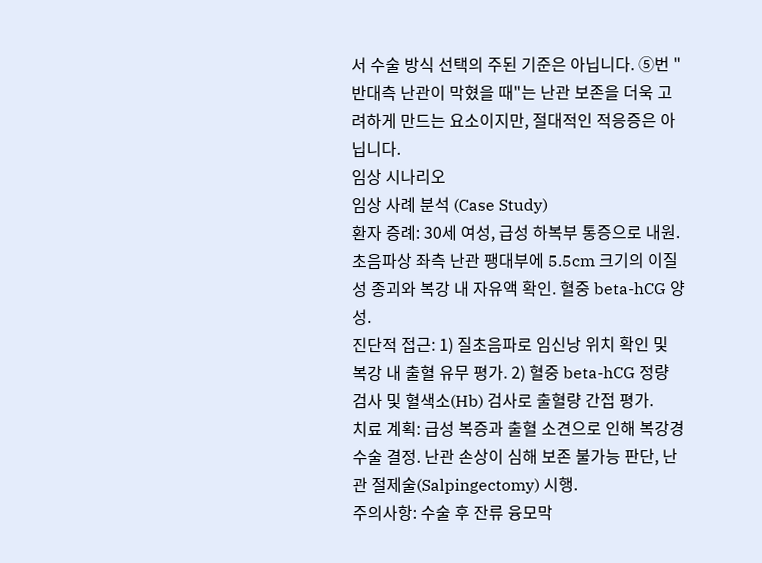서 수술 방식 선택의 주된 기준은 아닙니다. ⑤번 "반대측 난관이 막혔을 때"는 난관 보존을 더욱 고려하게 만드는 요소이지만, 절대적인 적응증은 아닙니다.
임상 시나리오
임상 사례 분석 (Case Study)
환자 증례: 30세 여성, 급성 하복부 통증으로 내원. 초음파상 좌측 난관 팽대부에 5.5cm 크기의 이질성 종괴와 복강 내 자유액 확인. 혈중 beta-hCG 양성.
진단적 접근: 1) 질초음파로 임신낭 위치 확인 및 복강 내 출혈 유무 평가. 2) 혈중 beta-hCG 정량 검사 및 혈색소(Hb) 검사로 출혈량 간접 평가.
치료 계획: 급성 복증과 출혈 소견으로 인해 복강경 수술 결정. 난관 손상이 심해 보존 불가능 판단, 난관 절제술(Salpingectomy) 시행.
주의사항: 수술 후 잔류 융모막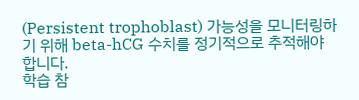(Persistent trophoblast) 가능성을 모니터링하기 위해 beta-hCG 수치를 정기적으로 추적해야 합니다.
학습 참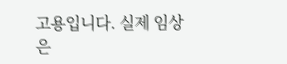고용입니다. 실제 임상은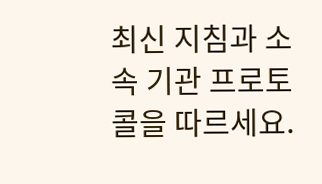최신 지침과 소속 기관 프로토콜을 따르세요.